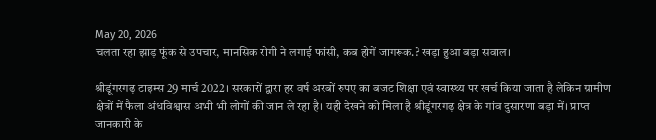May 20, 2026
चलता रहा झाड़ फूंक से उपचार, मानसिक रोगी ने लगाई फांसी, कब होगें जागरूक.? खड़ा हुआ बड़ा सवाल।

श्रीडूंगरगढ़ टाइम्स 29 मार्च 2022। सरकारों द्वारा हर वर्ष अरबों रुपए का बजट शिक्षा एवं स्वास्थ्य पर खर्च किया जाता है लेकिन ग्रामीण क्षेत्रों में फैला अंधविश्वास अभी भी लोगों की जान ले रहा है। यही देखने को मिला है श्रीडूंगरगढ़ क्षेत्र के गांव दुसारणा बड़ा में। प्राप्त जानकारी के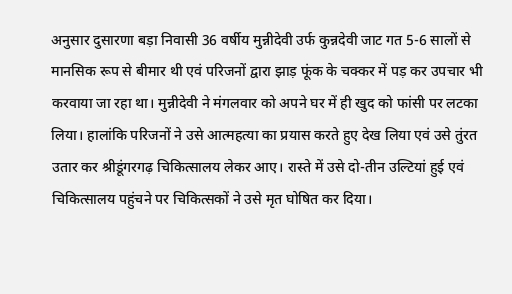अनुसार दुसारणा बड़ा निवासी 36 वर्षीय मुन्नीदेवी उर्फ कुन्नदेवी जाट गत 5-6 सालों से मानसिक रूप से बीमार थी एवं परिजनों द्वारा झाड़ फूंक के चक्कर में पड़ कर उपचार भी करवाया जा रहा था। मुन्नीदेवी ने मंगलवार को अपने घर में ही खुद को फांसी पर लटका लिया। हालांकि परिजनों ने उसे आत्महत्या का प्रयास करते हुए देख लिया एवं उसे तुंरत उतार कर श्रीडूंगरगढ़ चिकित्सालय लेकर आए। रास्ते में उसे दो-तीन उल्टियां हुई एवं चिकित्सालय पहुंचने पर चिकित्सकों ने उसे मृत घोषित कर दिया।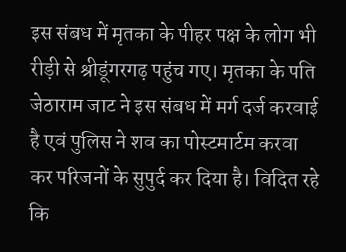इस संबध में मृतका के पीहर पक्ष के लोग भी रीड़ी से श्रीडूंगरगढ़ पहुंच गए। मृतका के पति जेठाराम जाट ने इस संबध में मर्ग दर्ज करवाई है एवं पुलिस ने शव का पोस्टमार्टम करवा कर परिजनों के सुपुर्द कर दिया है। विदित रहे कि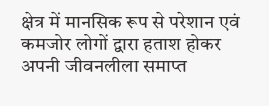क्षेत्र में मानसिक रूप से परेशान एवं कमजोर लोगों द्वारा हताश होकर अपनी जीवनलीला समाप्त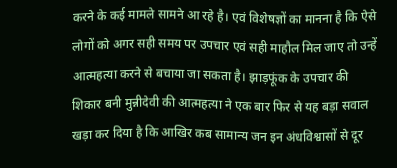करने के कई मामले सामने आ रहे है। एवं विशेषज्ञों का मानना है कि ऐसे लोगों को अगर सही समय पर उपचार एवं सही माहौल मिल जाए तो उन्हें आत्महत्या करने से बचाया जा सकता है। झाड़फूंक के उपचार की शिकार बनी मुन्नीदेवी की आत्महत्या ने एक बार फिर से यह बड़ा सवाल खड़ा कर दिया है कि आखिर कब सामान्य जन इन अंधविश्वासों से दूर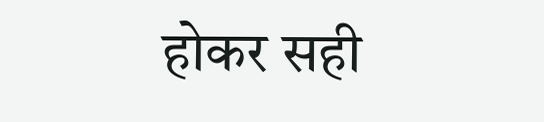होकर सही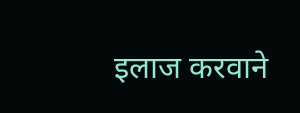इलाज करवाने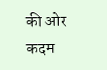की ओर कदम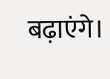बढ़ाएंगे।